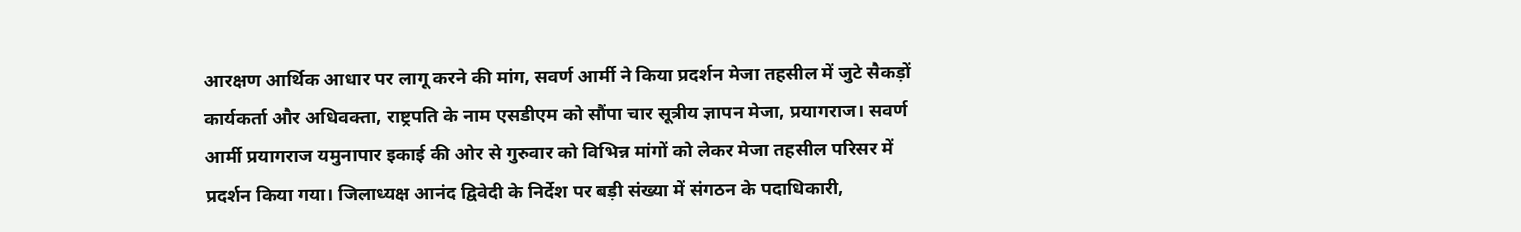आरक्षण आर्थिक आधार पर लागू करने की मांग, सवर्ण आर्मी ने किया प्रदर्शन मेजा तहसील में जुटे सैकड़ों कार्यकर्ता और अधिवक्ता, राष्ट्रपति के नाम एसडीएम को सौंपा चार सूत्रीय ज्ञापन मेजा, प्रयागराज। सवर्ण आर्मी प्रयागराज यमुनापार इकाई की ओर से गुरुवार को विभिन्न मांगों को लेकर मेजा तहसील परिसर में प्रदर्शन किया गया। जिलाध्यक्ष आनंद द्विवेदी के निर्देश पर बड़ी संख्या में संगठन के पदाधिकारी,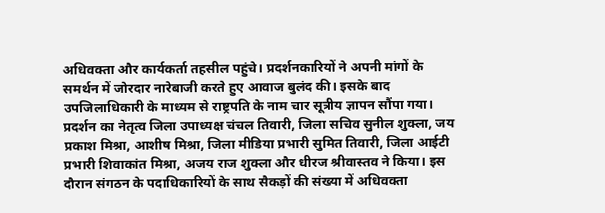अधिवक्ता और कार्यकर्ता तहसील पहुंचे। प्रदर्शनकारियों ने अपनी मांगों के समर्थन में जोरदार नारेबाजी करते हुए आवाज बुलंद की। इसके बाद उपजिलाधिकारी के माध्यम से राष्ट्रपति के नाम चार सूत्रीय ज्ञापन सौंपा गया। प्रदर्शन का नेतृत्व जिला उपाध्यक्ष चंचल तिवारी, जिला सचिव सुनील शुक्ला, जय प्रकाश मिश्रा, आशीष मिश्रा, जिला मीडिया प्रभारी सुमित तिवारी, जिला आईटी प्रभारी शिवाकांत मिश्रा, अजय राज शुक्ला और धीरज श्रीवास्तव ने किया। इस दौरान संगठन के पदाधिकारियों के साथ सैकड़ों की संख्या में अधिवक्ता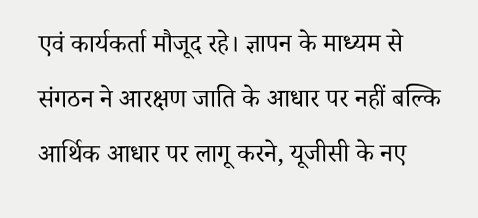एवं कार्यकर्ता मौजूद रहे। ज्ञापन के माध्यम से संगठन ने आरक्षण जाति के आधार पर नहीं बल्कि आर्थिक आधार पर लागू करने, यूजीसी के नए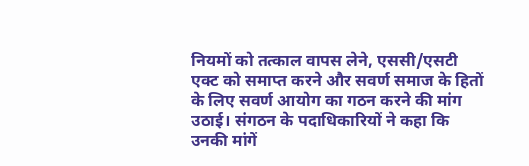नियमों को तत्काल वापस लेने, एससी/एसटी एक्ट को समाप्त करने और सवर्ण समाज के हितों के लिए सवर्ण आयोग का गठन करने की मांग उठाई। संगठन के पदाधिकारियों ने कहा कि उनकी मांगें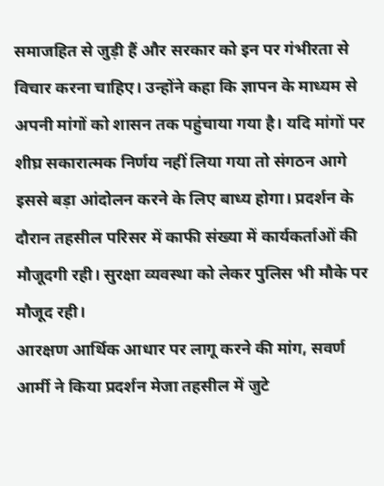समाजहित से जुड़ी हैं और सरकार को इन पर गंभीरता से विचार करना चाहिए। उन्होंने कहा कि ज्ञापन के माध्यम से अपनी मांगों को शासन तक पहुंचाया गया है। यदि मांगों पर शीघ्र सकारात्मक निर्णय नहीं लिया गया तो संगठन आगे इससे बड़ा आंदोलन करने के लिए बाध्य होगा। प्रदर्शन के दौरान तहसील परिसर में काफी संख्या में कार्यकर्ताओं की मौजूदगी रही। सुरक्षा व्यवस्था को लेकर पुलिस भी मौके पर मौजूद रही।
आरक्षण आर्थिक आधार पर लागू करने की मांग, सवर्ण आर्मी ने किया प्रदर्शन मेजा तहसील में जुटे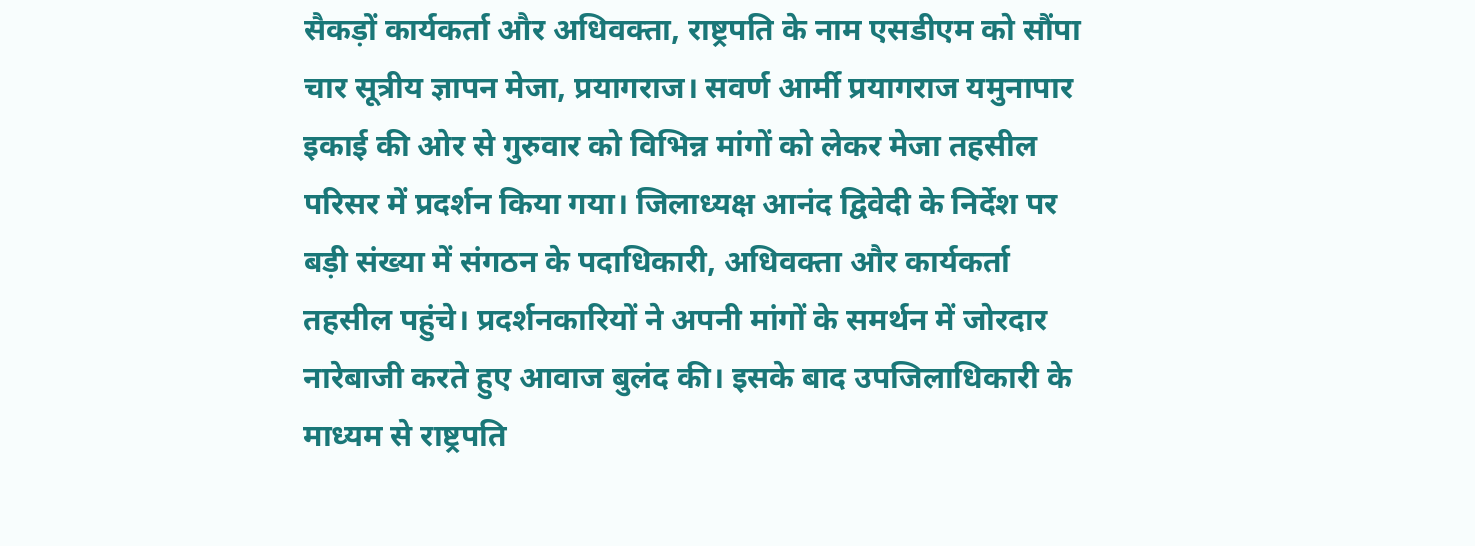सैकड़ों कार्यकर्ता और अधिवक्ता, राष्ट्रपति के नाम एसडीएम को सौंपा चार सूत्रीय ज्ञापन मेजा, प्रयागराज। सवर्ण आर्मी प्रयागराज यमुनापार इकाई की ओर से गुरुवार को विभिन्न मांगों को लेकर मेजा तहसील परिसर में प्रदर्शन किया गया। जिलाध्यक्ष आनंद द्विवेदी के निर्देश पर बड़ी संख्या में संगठन के पदाधिकारी, अधिवक्ता और कार्यकर्ता तहसील पहुंचे। प्रदर्शनकारियों ने अपनी मांगों के समर्थन में जोरदार नारेबाजी करते हुए आवाज बुलंद की। इसके बाद उपजिलाधिकारी के माध्यम से राष्ट्रपति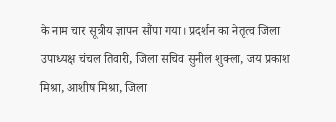के नाम चार सूत्रीय ज्ञापन सौंपा गया। प्रदर्शन का नेतृत्व जिला उपाध्यक्ष चंचल तिवारी, जिला सचिव सुनील शुक्ला, जय प्रकाश मिश्रा, आशीष मिश्रा, जिला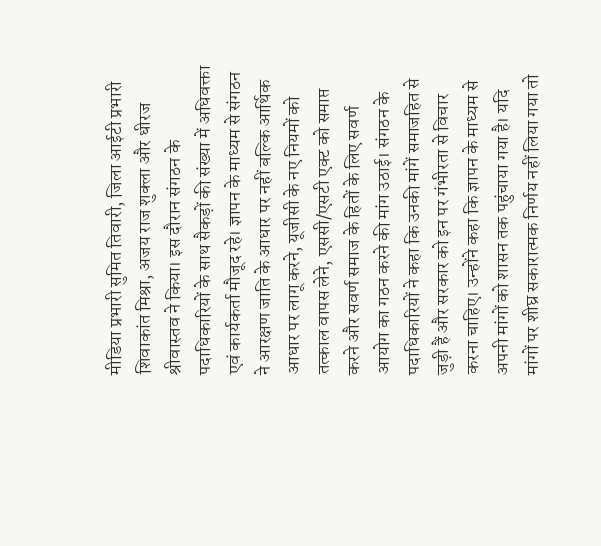मीडिया प्रभारी सुमित तिवारी, जिला आईटी प्रभारी शिवाकांत मिश्रा, अजय राज शुक्ला और धीरज श्रीवास्तव ने किया। इस दौरान संगठन के पदाधिकारियों के साथ सैकड़ों की संख्या में अधिवक्ता एवं कार्यकर्ता मौजूद रहे। ज्ञापन के माध्यम से संगठन ने आरक्षण जाति के आधार पर नहीं बल्कि आर्थिक आधार पर लागू करने, यूजीसी के नए नियमों को तत्काल वापस लेने, एससी/एसटी एक्ट को समाप्त करने और सवर्ण समाज के हितों के लिए सवर्ण आयोग का गठन करने की मांग उठाई। संगठन के पदाधिकारियों ने कहा कि उनकी मांगें समाजहित से जुड़ी हैं और सरकार को इन पर गंभीरता से विचार करना चाहिए। उन्होंने कहा कि ज्ञापन के माध्यम से अपनी मांगों को शासन तक पहुंचाया गया है। यदि मांगों पर शीघ्र सकारात्मक निर्णय नहीं लिया गया तो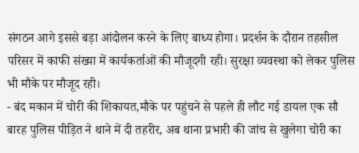संगठन आगे इससे बड़ा आंदोलन करने के लिए बाध्य होगा। प्रदर्शन के दौरान तहसील परिसर में काफी संख्या में कार्यकर्ताओं की मौजूदगी रही। सुरक्षा व्यवस्था को लेकर पुलिस भी मौके पर मौजूद रही।
- बंद मकान में चोरी की शिकायत,मौके पर पहुंचने से पहले ही लौट गई डायल एक सौ बारह पुलिस पीड़ित ने थाने में दी तहरीर, अब थाना प्रभारी की जांच से खुलेगा चोरी का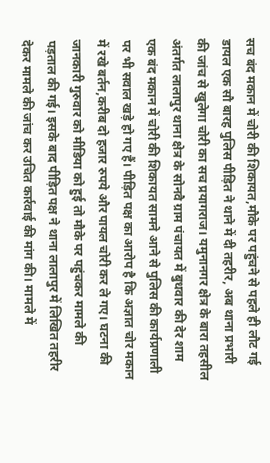सच बंद मकान में चोरी की शिकायत,मौके पर पहुंचने से पहले ही लौट गई डायल एक सौ बारह पुलिस पीड़ित ने थाने में दी तहरीर, अब थाना प्रभारी की जांच से खुलेगा चोरी का सच प्रयागराज। यमुनानगर क्षेत्र के बारा तहसील अंतर्गत लालापुर थाना क्षेत्र के सोनवै ग्राम पंचायत में बुधवार की देर शाम एक बंद मकान में चोरी की शिकायत सामने आने से पुलिस की कार्यप्रणाली पर भी सवाल खड़े हो गए हैं। पीड़ित पक्ष का आरोप है कि अज्ञात चोर मकान में रखे बर्तन,करीब दो हजार रुपये और पायल चोरी कर ले गए। घटना की जानकारी गुरुवार को मीडिया को हुई तो मौके पर पहुंचकर मामले की पड़ताल की गई। इसके बाद पीड़ित पक्ष ने थाना लालापुर में लिखित तहरीर देकर मामले की जांच कर उचित कार्रवाई की मांग की। मामले में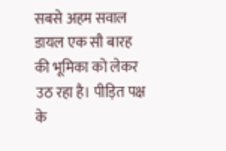सबसे अहम सवाल डायल एक सौ बारह की भूमिका को लेकर उठ रहा है। पीड़ित पक्ष के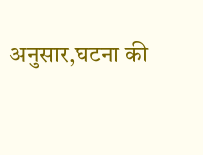अनुसार,घटना की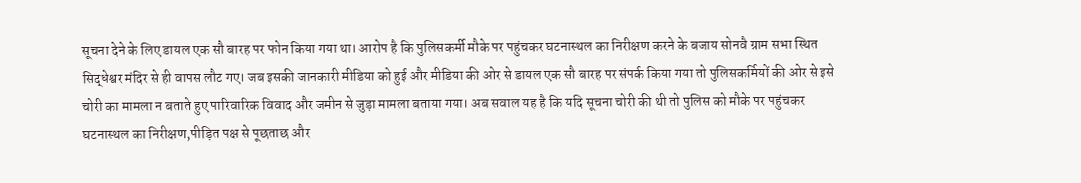सूचना देने के लिए डायल एक सौ बारह पर फोन किया गया था। आरोप है कि पुलिसकर्मी मौके पर पहुंचकर घटनास्थल का निरीक्षण करने के बजाय सोनवै ग्राम सभा स्थित सिद्धेश्वर मंदिर से ही वापस लौट गए। जब इसकी जानकारी मीडिया को हुई और मीडिया की ओर से डायल एक सौ बारह पर संपर्क किया गया तो पुलिसकर्मियों की ओर से इसे चोरी का मामला न बताते हुए पारिवारिक विवाद और जमीन से जुड़ा मामला बताया गया। अब सवाल यह है कि यदि सूचना चोरी की थी तो पुलिस को मौके पर पहुंचकर घटनास्थल का निरीक्षण,पीड़ित पक्ष से पूछताछ और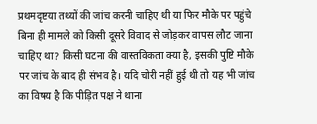प्रथमदृष्टया तथ्यों की जांच करनी चाहिए थी या फिर मौके पर पहुंचे बिना ही मामले को किसी दूसरे विवाद से जोड़कर वापस लौट जाना चाहिए था? किसी घटना की वास्तविकता क्या है, इसकी पुष्टि मौके पर जांच के बाद ही संभव है। यदि चोरी नहीं हुई थी तो यह भी जांच का विषय है कि पीड़ित पक्ष ने थाना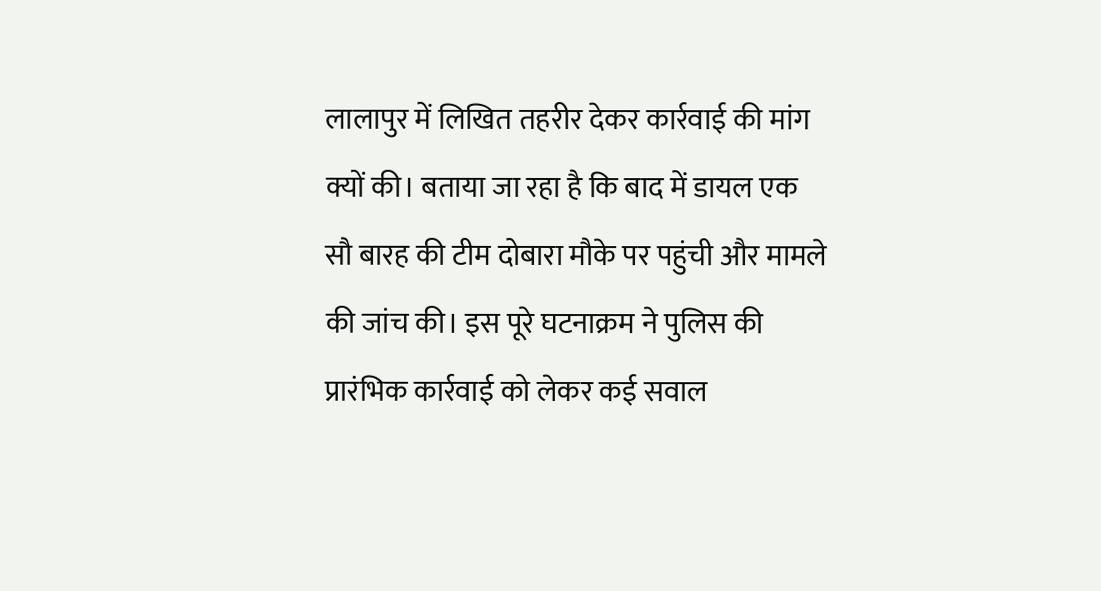लालापुर में लिखित तहरीर देकर कार्रवाई की मांग क्यों की। बताया जा रहा है कि बाद में डायल एक सौ बारह की टीम दोबारा मौके पर पहुंची और मामले की जांच की। इस पूरे घटनाक्रम ने पुलिस की प्रारंभिक कार्रवाई को लेकर कई सवाल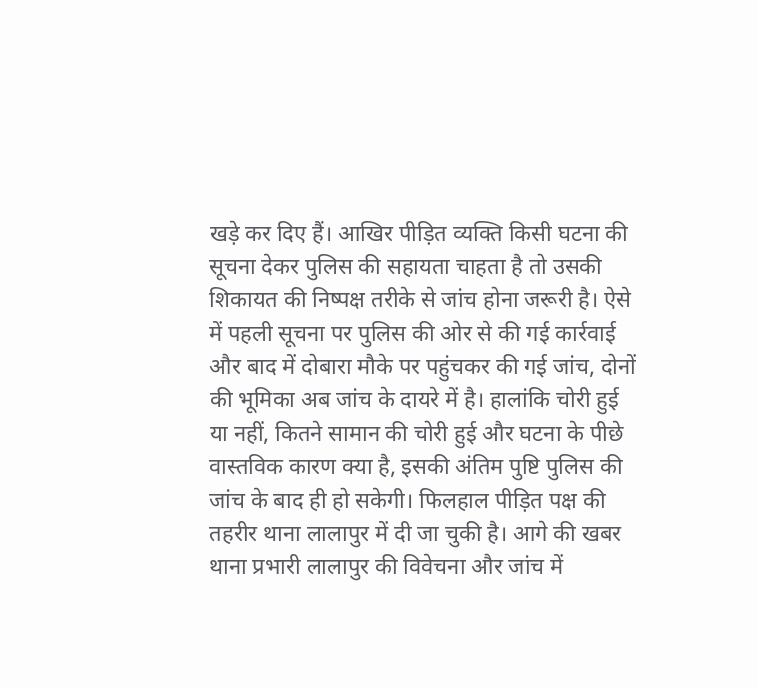खड़े कर दिए हैं। आखिर पीड़ित व्यक्ति किसी घटना की सूचना देकर पुलिस की सहायता चाहता है तो उसकी शिकायत की निष्पक्ष तरीके से जांच होना जरूरी है। ऐसे में पहली सूचना पर पुलिस की ओर से की गई कार्रवाई और बाद में दोबारा मौके पर पहुंचकर की गई जांच, दोनों की भूमिका अब जांच के दायरे में है। हालांकि चोरी हुई या नहीं, कितने सामान की चोरी हुई और घटना के पीछे वास्तविक कारण क्या है, इसकी अंतिम पुष्टि पुलिस की जांच के बाद ही हो सकेगी। फिलहाल पीड़ित पक्ष की तहरीर थाना लालापुर में दी जा चुकी है। आगे की खबर थाना प्रभारी लालापुर की विवेचना और जांच में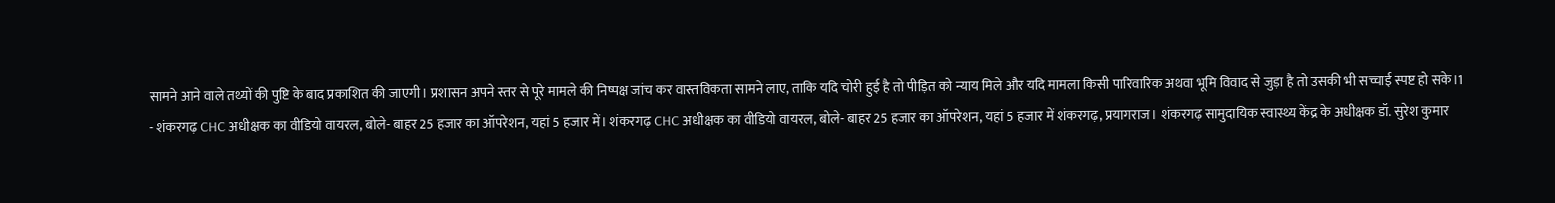सामने आने वाले तथ्यों की पुष्टि के बाद प्रकाशित की जाएगी। प्रशासन अपने स्तर से पूरे मामले की निष्पक्ष जांच कर वास्तविकता सामने लाए, ताकि यदि चोरी हुई है तो पीड़ित को न्याय मिले और यदि मामला किसी पारिवारिक अथवा भूमि विवाद से जुड़ा है तो उसकी भी सच्चाई स्पष्ट हो सके।1
- शंकरगढ़ CHC अधीक्षक का वीडियो वायरल, बोले- बाहर 25 हजार का ऑपरेशन, यहां 5 हजार में। शंकरगढ़ CHC अधीक्षक का वीडियो वायरल, बोले- बाहर 25 हजार का ऑपरेशन, यहां 5 हजार में शंकरगढ़, प्रयागराज। शंकरगढ़ सामुदायिक स्वास्थ्य केंद्र के अधीक्षक डॉ. सुरेश कुमार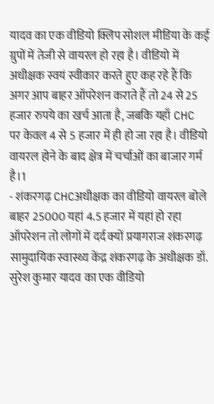यादव का एक वीडियो क्लिप सोशल मीडिया के कई ग्रुपों में तेजी से वायरल हो रहा है। वीडियो में अधीक्षक स्वयं स्वीकार करते हुए कह रहे हैं कि अगर आप बाहर ऑपरेशन कराते हैं तो 24 से 25 हजार रुपये का खर्च आता है, जबकि यहाँ CHC पर केवल 4 से 5 हजार में ही हो जा रहा है। वीडियो वायरल होने के बाद क्षेत्र में चर्चाओं का बाजार गर्म है।1
- शंकरगढ़ CHCअधीक्षक का वीडियो वायरल बोले बाहर 25000 यहां 4.5 हजार में यहां हो रहा ऑपरेशन तो लोगों में दर्द क्यों प्रयागराज शंकरगढ़ सामुदायिक स्वास्थ्य केंद्र शंकरगढ़ के अधीक्षक डॉ. सुरेश कुमार यादव का एक वीडियो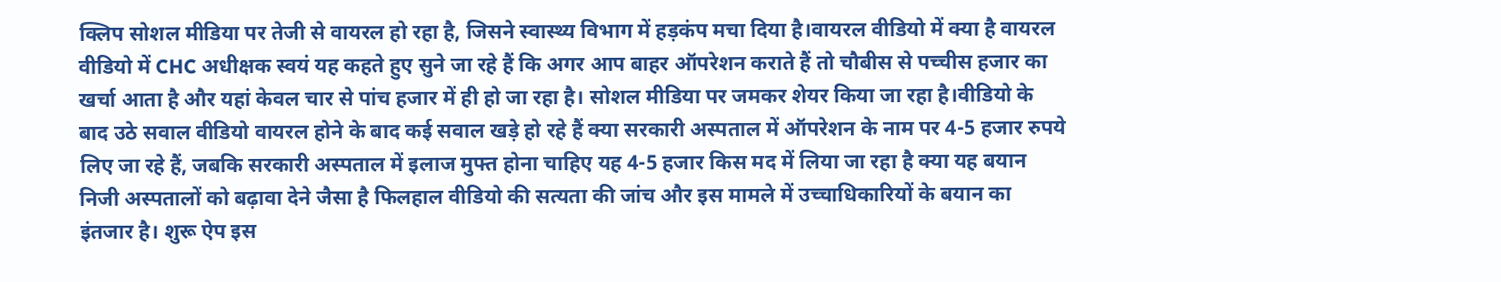क्लिप सोशल मीडिया पर तेजी से वायरल हो रहा है, जिसने स्वास्थ्य विभाग में हड़कंप मचा दिया है।वायरल वीडियो में क्या है वायरल वीडियो में CHC अधीक्षक स्वयं यह कहते हुए सुने जा रहे हैं कि अगर आप बाहर ऑपरेशन कराते हैं तो चौबीस से पच्चीस हजार का खर्चा आता है और यहां केवल चार से पांच हजार में ही हो जा रहा है। सोशल मीडिया पर जमकर शेयर किया जा रहा है।वीडियो के बाद उठे सवाल वीडियो वायरल होने के बाद कई सवाल खड़े हो रहे हैं क्या सरकारी अस्पताल में ऑपरेशन के नाम पर 4-5 हजार रुपये लिए जा रहे हैं, जबकि सरकारी अस्पताल में इलाज मुफ्त होना चाहिए यह 4-5 हजार किस मद में लिया जा रहा है क्या यह बयान निजी अस्पतालों को बढ़ावा देने जैसा है फिलहाल वीडियो की सत्यता की जांच और इस मामले में उच्चाधिकारियों के बयान का इंतजार है। शुरू ऐप इस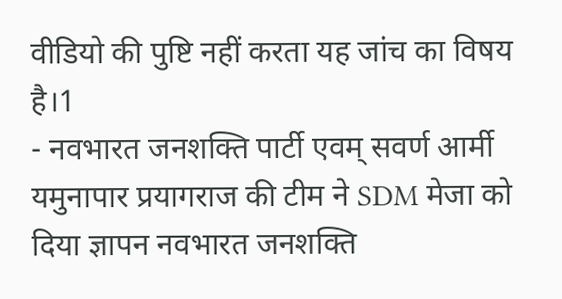वीडियो की पुष्टि नहीं करता यह जांच का विषय है।1
- नवभारत जनशक्ति पार्टी एवम् सवर्ण आर्मी यमुनापार प्रयागराज की टीम ने SDM मेजा को दिया ज्ञापन नवभारत जनशक्ति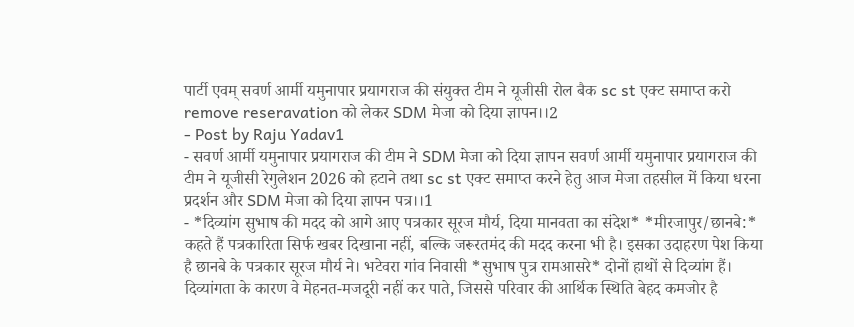पार्टी एवम् सवर्ण आर्मी यमुनापार प्रयागराज की संयुक्त टीम ने यूजीसी रोल बैक sc st एक्ट समाप्त करो remove reseravation को लेकर SDM मेजा को दिया ज्ञापन।।2
- Post by Raju Yadav1
- सवर्ण आर्मी यमुनापार प्रयागराज की टीम ने SDM मेजा को दिया ज्ञापन सवर्ण आर्मी यमुनापार प्रयागराज की टीम ने यूजीसी रेगुलेशन 2026 को हटाने तथा sc st एक्ट समाप्त करने हेतु आज मेजा तहसील में किया धरना प्रदर्शन और SDM मेजा को दिया ज्ञापन पत्र।।1
- *दिव्यांग सुभाष की मदद को आगे आए पत्रकार सूरज मौर्य, दिया मानवता का संदेश* *मीरजापुर/छानबे:* कहते हैं पत्रकारिता सिर्फ खबर दिखाना नहीं, बल्कि जरूरतमंद की मदद करना भी है। इसका उदाहरण पेश किया है छानबे के पत्रकार सूरज मौर्य ने। भटेवरा गांव निवासी *सुभाष पुत्र रामआसरे* दोनों हाथों से दिव्यांग हैं। दिव्यांगता के कारण वे मेहनत-मजदूरी नहीं कर पाते, जिससे परिवार की आर्थिक स्थिति बेहद कमजोर है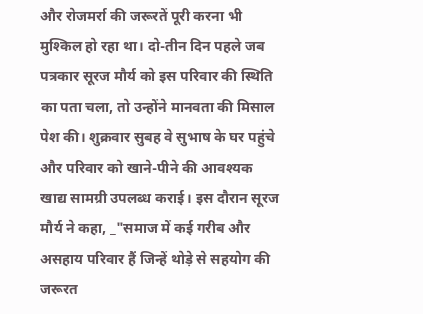और रोजमर्रा की जरूरतें पूरी करना भी मुश्किल हो रहा था। दो-तीन दिन पहले जब पत्रकार सूरज मौर्य को इस परिवार की स्थिति का पता चला, तो उन्होंने मानवता की मिसाल पेश की। शुक्रवार सुबह वे सुभाष के घर पहुंचे और परिवार को खाने-पीने की आवश्यक खाद्य सामग्री उपलब्ध कराई। इस दौरान सूरज मौर्य ने कहा, _"समाज में कई गरीब और असहाय परिवार हैं जिन्हें थोड़े से सहयोग की जरूरत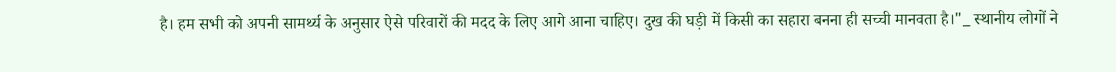है। हम सभी को अपनी सामर्थ्य के अनुसार ऐसे परिवारों की मदद के लिए आगे आना चाहिए। दुख की घड़ी में किसी का सहारा बनना ही सच्ची मानवता है।"_ स्थानीय लोगों ने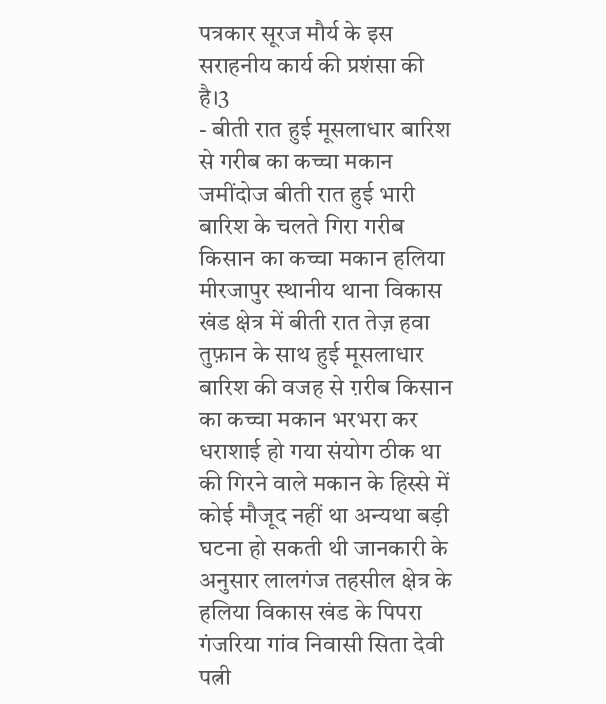पत्रकार सूरज मौर्य के इस सराहनीय कार्य की प्रशंसा की है।3
- बीती रात हुई मूसलाधार बारिश से गरीब का कच्चा मकान जमींदोज बीती रात हुई भारी बारिश के चलते गिरा गरीब किसान का कच्चा मकान हलिया मीरजापुर स्थानीय थाना विकास खंड क्षेत्र में बीती रात तेज़ हवा तुफ़ान के साथ हुई मूसलाधार बारिश की वजह से ग़रीब किसान का कच्चा मकान भरभरा कर धराशाई हो गया संयोग ठीक था की गिरने वाले मकान के हिस्से में कोई मौजूद नहीं था अन्यथा बड़ी घटना हो सकती थी जानकारी के अनुसार लालगंज तहसील क्षेत्र के हलिया विकास खंड के पिपरा गंजरिया गांव निवासी सिता देवी पत्नी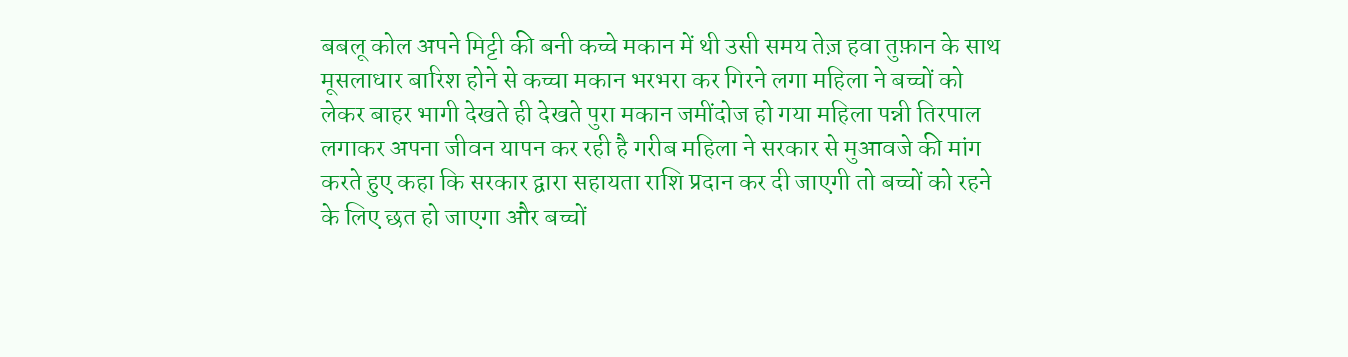बबलू कोल अपने मिट्टी की बनी कच्चे मकान में थी उसी समय तेज़ हवा तुफ़ान के साथ मूसलाधार बारिश होने से कच्चा मकान भरभरा कर गिरने लगा महिला ने बच्चों को लेकर बाहर भागी देखते ही देखते पुरा मकान जमींदोज हो गया महिला पन्नी तिरपाल लगाकर अपना जीवन यापन कर रही है गरीब महिला ने सरकार से मुआवजे की मांग करते हुए कहा कि सरकार द्वारा सहायता राशि प्रदान कर दी जाएगी तो बच्चों को रहने के लिए छत हो जाएगा और बच्चों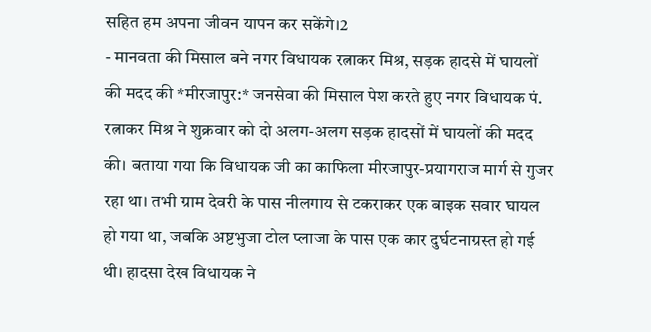सहित हम अपना जीवन यापन कर सकेंगे।2
- मानवता की मिसाल बने नगर विधायक रत्नाकर मिश्र, सड़क हादसे में घायलों की मदद की *मीरजापुर:* जनसेवा की मिसाल पेश करते हुए नगर विधायक पं. रत्नाकर मिश्र ने शुक्रवार को दो अलग-अलग सड़क हादसों में घायलों की मदद की। बताया गया कि विधायक जी का काफिला मीरजापुर-प्रयागराज मार्ग से गुजर रहा था। तभी ग्राम देवरी के पास नीलगाय से टकराकर एक बाइक सवार घायल हो गया था, जबकि अष्टभुजा टोल प्लाजा के पास एक कार दुर्घटनाग्रस्त हो गई थी। हादसा देख विधायक ने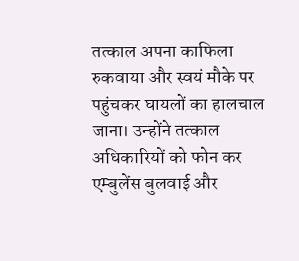तत्काल अपना काफिला रुकवाया और स्वयं मौके पर पहुंचकर घायलों का हालचाल जाना। उन्होंने तत्काल अधिकारियों को फोन कर एम्बुलेंस बुलवाई और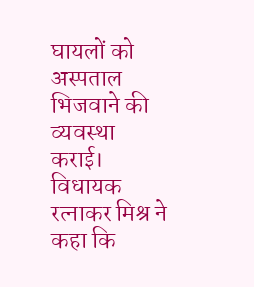घायलों को अस्पताल भिजवाने की व्यवस्था कराई। विधायक रत्नाकर मिश्र ने कहा कि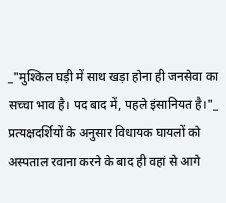_"मुश्किल घड़ी में साथ खड़ा होना ही जनसेवा का सच्चा भाव है। पद बाद में, पहले इंसानियत है।"_ प्रत्यक्षदर्शियों के अनुसार विधायक घायलों को अस्पताल रवाना करने के बाद ही वहां से आगे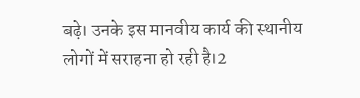बढ़े। उनके इस मानवीय कार्य की स्थानीय लोगों में सराहना हो रही है।2